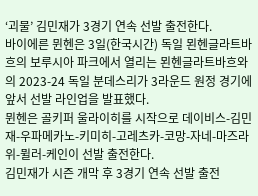‘괴물’ 김민재가 3경기 연속 선발 출전한다.
바이에른 뮌헨은 3일(한국시간) 독일 묀헨글라트바흐의 보루시아 파크에서 열리는 묀헨글라트바흐와의 2023-24 독일 분데스리가 3라운드 원정 경기에 앞서 선발 라인업을 발표했다.
뮌헨은 골키퍼 울라이히를 시작으로 데이비스-김민재-우파메카노-키미히-고레츠카-코망-자네-마즈라위-뮐러-케인이 선발 출전한다.
김민재가 시즌 개막 후 3경기 연속 선발 출전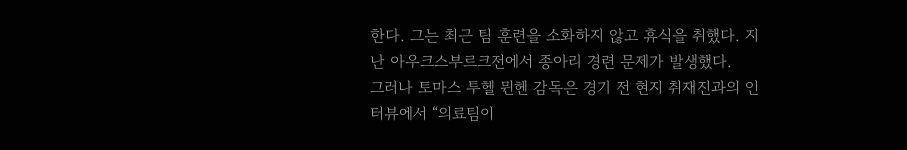한다. 그는 최근 팀 훈련을 소화하지 않고 휴식을 취했다. 지난 아우크스부르크전에서 종아리 경련 문제가 발생했다.
그러나 토마스 투헬 뮌헨 감독은 경기 전 현지 취재진과의 인터뷰에서 “의료팀이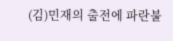(김)민재의 출전에 파란불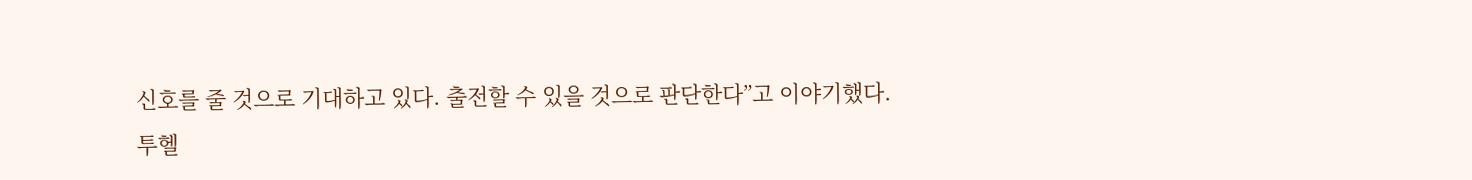신호를 줄 것으로 기대하고 있다. 출전할 수 있을 것으로 판단한다”고 이야기했다.
투헬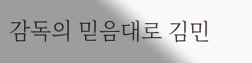감독의 믿음대로 김민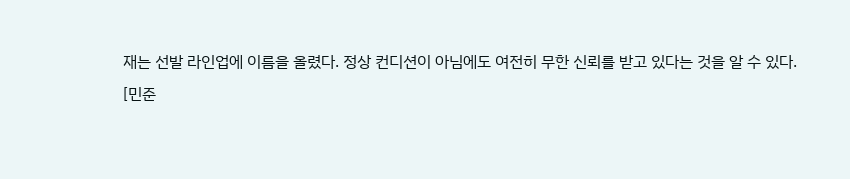재는 선발 라인업에 이름을 올렸다. 정상 컨디션이 아님에도 여전히 무한 신뢰를 받고 있다는 것을 알 수 있다.
[민준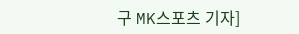구 MK스포츠 기자]